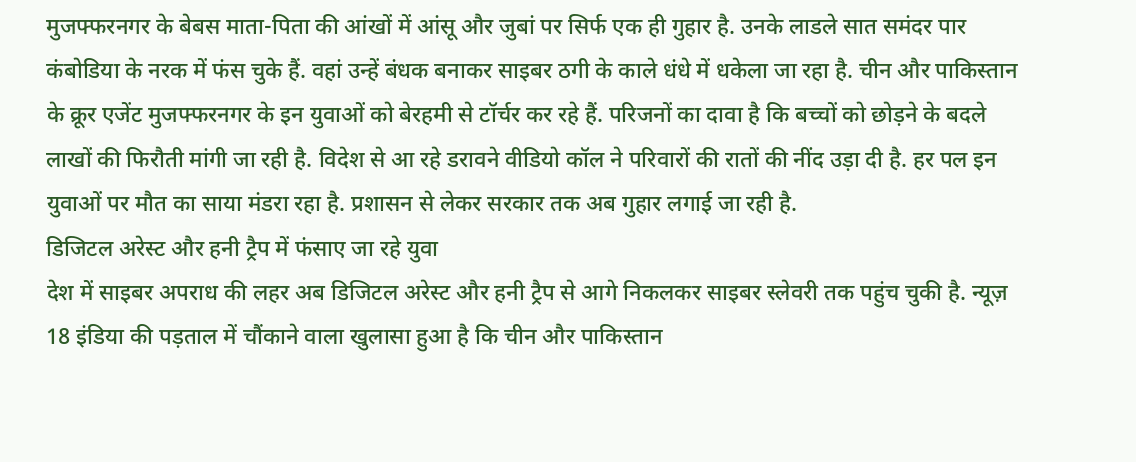मुजफ्फरनगर के बेबस माता-पिता की आंखों में आंसू और जुबां पर सिर्फ एक ही गुहार है. उनके लाडले सात समंदर पार कंबोडिया के नरक में फंस चुके हैं. वहां उन्हें बंधक बनाकर साइबर ठगी के काले धंधे में धकेला जा रहा है. चीन और पाकिस्तान के क्रूर एजेंट मुजफ्फरनगर के इन युवाओं को बेरहमी से टॉर्चर कर रहे हैं. परिजनों का दावा है कि बच्चों को छोड़ने के बदले लाखों की फिरौती मांगी जा रही है. विदेश से आ रहे डरावने वीडियो कॉल ने परिवारों की रातों की नींद उड़ा दी है. हर पल इन युवाओं पर मौत का साया मंडरा रहा है. प्रशासन से लेकर सरकार तक अब गुहार लगाई जा रही है.
डिजिटल अरेस्ट और हनी ट्रैप में फंसाए जा रहे युवा
देश में साइबर अपराध की लहर अब डिजिटल अरेस्ट और हनी ट्रैप से आगे निकलकर साइबर स्लेवरी तक पहुंच चुकी है. न्यूज़ 18 इंडिया की पड़ताल में चौंकाने वाला खुलासा हुआ है कि चीन और पाकिस्तान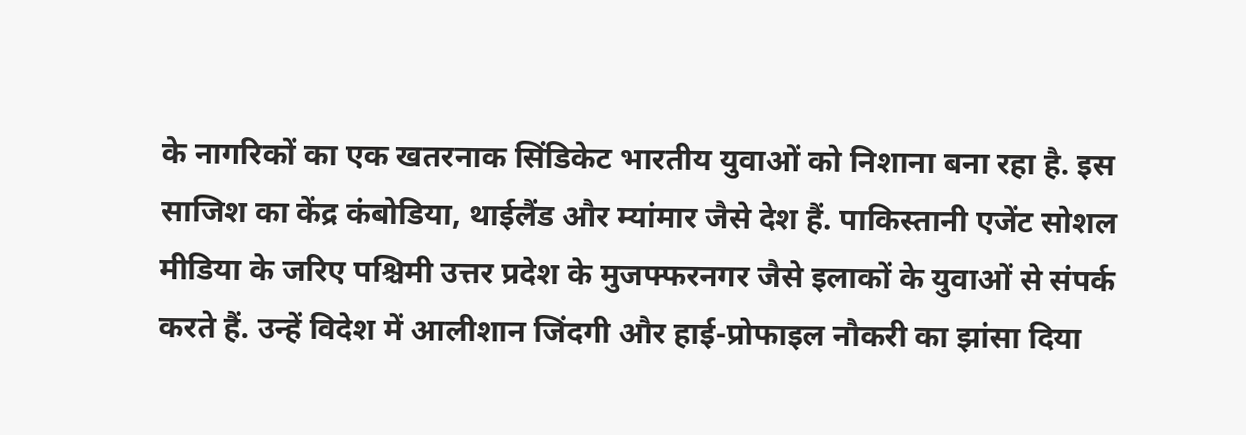के नागरिकों का एक खतरनाक सिंडिकेट भारतीय युवाओं को निशाना बना रहा है. इस साजिश का केंद्र कंबोडिया, थाईलैंड और म्यांमार जैसे देश हैं. पाकिस्तानी एजेंट सोशल मीडिया के जरिए पश्चिमी उत्तर प्रदेश के मुजफ्फरनगर जैसे इलाकों के युवाओं से संपर्क करते हैं. उन्हें विदेश में आलीशान जिंदगी और हाई-प्रोफाइल नौकरी का झांसा दिया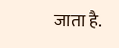जाता है.